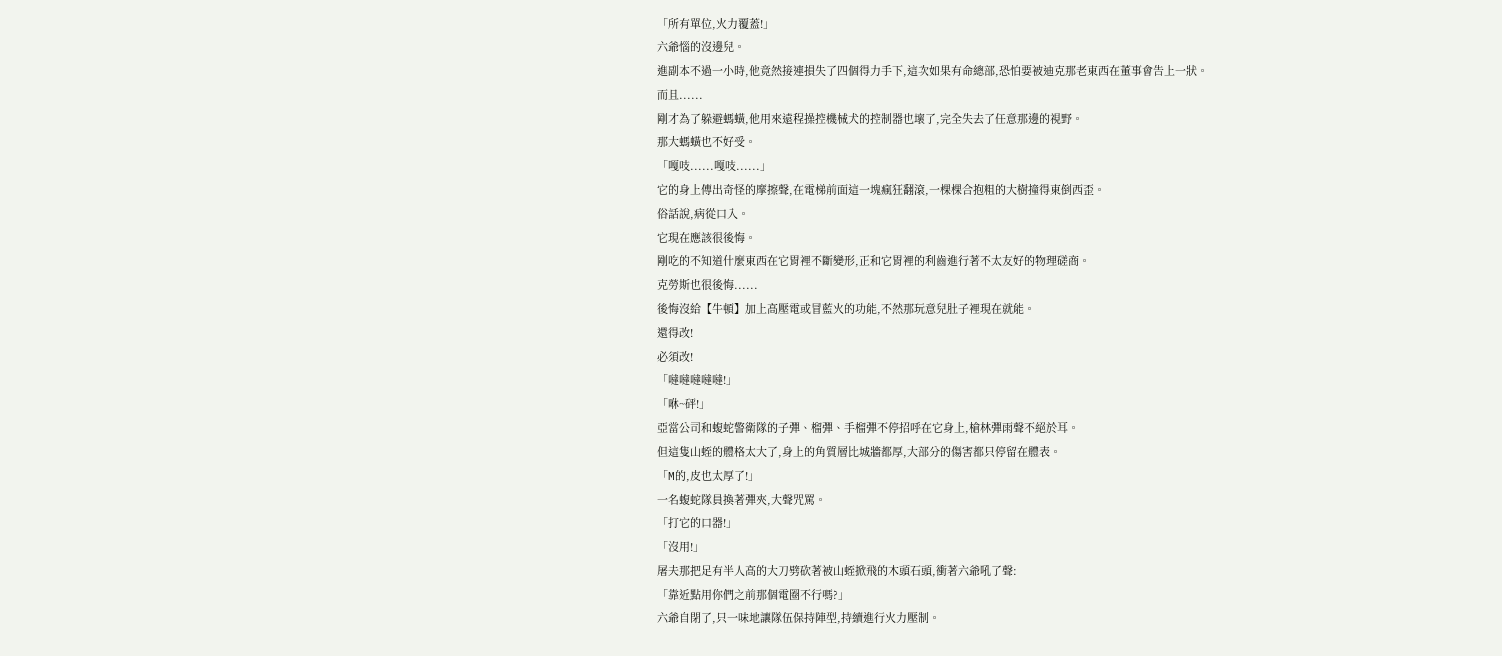「所有單位,火力覆蓋!」
六爺惱的沒邊兒。
進副本不過一小時,他竟然接連損失了四個得力手下,這次如果有命總部,恐怕要被迪克那老東西在董事會告上一狀。
而且......
剛才為了躲避螞蟥,他用來遠程操控機械犬的控制器也壞了,完全失去了任意那邊的視野。
那大螞蟥也不好受。
「嘎吱......嘎吱......」
它的身上傳出奇怪的摩擦聲,在電梯前面這一塊瘋狂翻滾,一棵棵合抱粗的大樹撞得東倒西歪。
俗話說,病從口入。
它現在應該很後悔。
剛吃的不知道什麼東西在它胃裡不斷變形,正和它胃裡的利齒進行著不太友好的物理磋商。
克勞斯也很後悔......
後悔沒給【牛頓】加上高壓電或冒藍火的功能,不然那玩意兒肚子裡現在就能。
還得改!
必須改!
「噠噠噠噠噠!」
「咻~砰!」
亞當公司和蝮蛇警衛隊的子彈、榴彈、手榴彈不停招呼在它身上,槍林彈雨聲不絕於耳。
但這隻山蛭的體格太大了,身上的角質層比城牆都厚,大部分的傷害都只停留在體表。
「M的,皮也太厚了!」
一名蝮蛇隊員換著彈夾,大聲咒罵。
「打它的口器!」
「沒用!」
屠夫那把足有半人高的大刀劈砍著被山蛭掀飛的木頭石頭,衝著六爺吼了聲:
「靠近點用你們之前那個電圈不行嗎?」
六爺自閉了,只一味地讓隊伍保持陣型,持續進行火力壓制。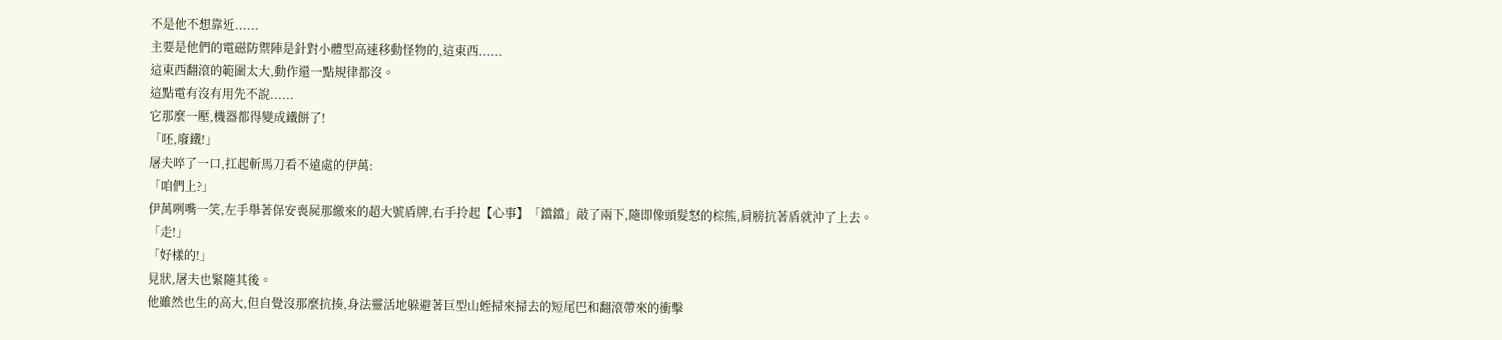不是他不想靠近......
主要是他們的電磁防禦陣是針對小體型高速移動怪物的,這東西......
這東西翻滾的範圍太大,動作還一點規律都沒。
這點電有沒有用先不說......
它那麼一壓,機器都得變成鐵餅了!
「呸,廢鐵!」
屠夫啐了一口,扛起斬馬刀看不遠處的伊萬:
「咱們上?」
伊萬咧嘴一笑,左手舉著保安喪屍那繳來的超大號盾牌,右手拎起【心事】「鐺鐺」敲了兩下,隨即像頭髮怒的棕熊,肩膀抗著盾就沖了上去。
「走!」
「好樣的!」
見狀,屠夫也緊隨其後。
他雖然也生的高大,但自覺沒那麼抗揍,身法靈活地躲避著巨型山蛭掃來掃去的短尾巴和翻滾帶來的衝擊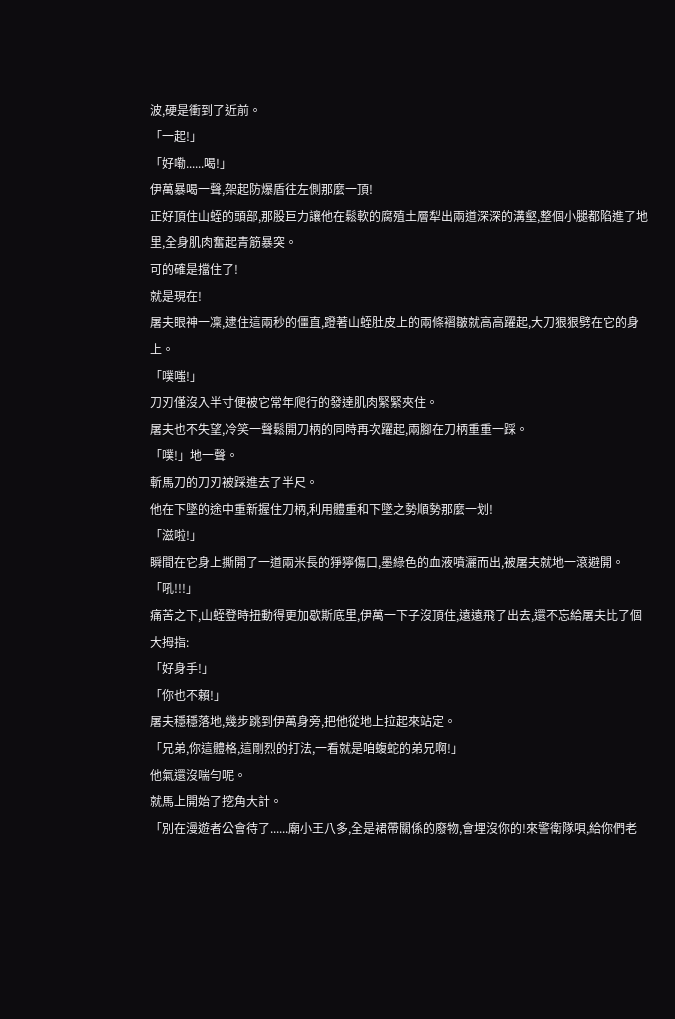波,硬是衝到了近前。
「一起!」
「好嘞......喝!」
伊萬暴喝一聲,架起防爆盾往左側那麼一頂!
正好頂住山蛭的頭部,那股巨力讓他在鬆軟的腐殖土層犁出兩道深深的溝壑,整個小腿都陷進了地里,全身肌肉奮起青筋暴突。
可的確是擋住了!
就是現在!
屠夫眼神一凜,逮住這兩秒的僵直,蹬著山蛭肚皮上的兩條褶皺就高高躍起,大刀狠狠劈在它的身上。
「噗嗤!」
刀刃僅沒入半寸便被它常年爬行的發達肌肉緊緊夾住。
屠夫也不失望,冷笑一聲鬆開刀柄的同時再次躍起,兩腳在刀柄重重一踩。
「噗!」地一聲。
斬馬刀的刀刃被踩進去了半尺。
他在下墜的途中重新握住刀柄,利用體重和下墜之勢順勢那麼一划!
「滋啦!」
瞬間在它身上撕開了一道兩米長的猙獰傷口,墨綠色的血液噴灑而出,被屠夫就地一滾避開。
「吼!!!」
痛苦之下,山蛭登時扭動得更加歇斯底里,伊萬一下子沒頂住,遠遠飛了出去,還不忘給屠夫比了個大拇指:
「好身手!」
「你也不賴!」
屠夫穩穩落地,幾步跳到伊萬身旁,把他從地上拉起來站定。
「兄弟,你這體格,這剛烈的打法,一看就是咱蝮蛇的弟兄啊!」
他氣還沒喘勻呢。
就馬上開始了挖角大計。
「別在漫遊者公會待了......廟小王八多,全是裙帶關係的廢物,會埋沒你的!來警衛隊唄,給你們老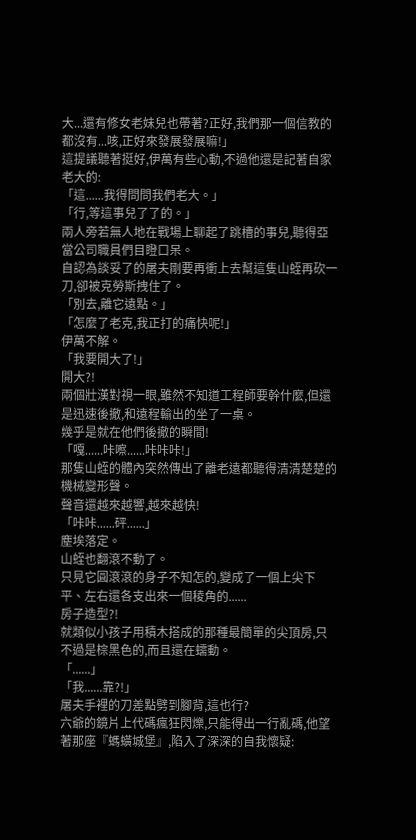大...還有修女老妹兒也帶著?正好,我們那一個信教的都沒有...咳,正好來發展發展嘛!」
這提議聽著挺好,伊萬有些心動,不過他還是記著自家老大的:
「這......我得問問我們老大。」
「行,等這事兒了了的。」
兩人旁若無人地在戰場上聊起了跳槽的事兒,聽得亞當公司職員們目瞪口呆。
自認為談妥了的屠夫剛要再衝上去幫這隻山蛭再砍一刀,卻被克勞斯拽住了。
「別去,離它遠點。」
「怎麼了老克,我正打的痛快呢!」
伊萬不解。
「我要開大了!」
開大?!
兩個壯漢對視一眼,雖然不知道工程師要幹什麼,但還是迅速後撤,和遠程輸出的坐了一桌。
幾乎是就在他們後撤的瞬間!
「嘎......咔嚓......咔咔咔!」
那隻山蛭的體內突然傳出了離老遠都聽得清清楚楚的機械變形聲。
聲音還越來越響,越來越快!
「咔咔......砰......」
塵埃落定。
山蛭也翻滾不動了。
只見它圓滾滾的身子不知怎的,變成了一個上尖下平、左右還各支出來一個稜角的......
房子造型?!
就類似小孩子用積木搭成的那種最簡單的尖頂房,只不過是棕黑色的,而且還在蠕動。
「......」
「我......靠?!」
屠夫手裡的刀差點劈到腳背,這也行?
六爺的鏡片上代碼瘋狂閃爍,只能得出一行亂碼,他望著那座『螞蟥城堡』,陷入了深深的自我懷疑: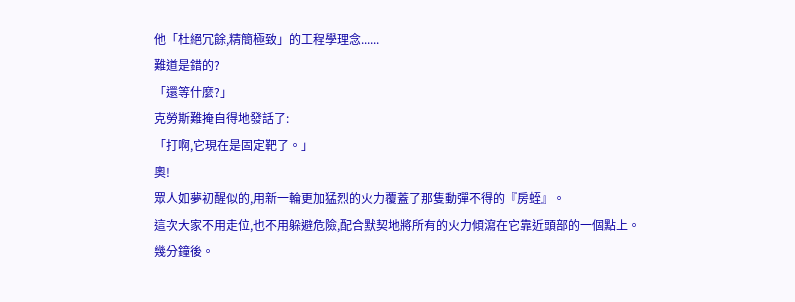他「杜絕冗餘,精簡極致」的工程學理念......
難道是錯的?
「還等什麼?」
克勞斯難掩自得地發話了:
「打啊,它現在是固定靶了。」
奧!
眾人如夢初醒似的,用新一輪更加猛烈的火力覆蓋了那隻動彈不得的『房蛭』。
這次大家不用走位,也不用躲避危險,配合默契地將所有的火力傾瀉在它靠近頭部的一個點上。
幾分鐘後。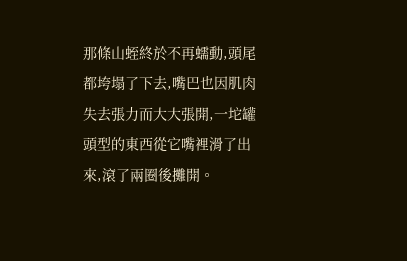那條山蛭終於不再蠕動,頭尾都垮塌了下去,嘴巴也因肌肉失去張力而大大張開,一坨罐頭型的東西從它嘴裡滑了出來,滾了兩圈後攤開。